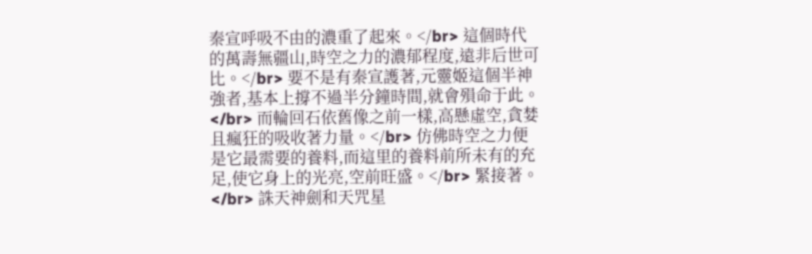秦宣呼吸不由的濃重了起來。</br> 這個時代的萬壽無疆山,時空之力的濃郁程度,遠非后世可比。</br> 要不是有秦宣護著,元靈姬這個半神強者,基本上撐不過半分鐘時間,就會殞命于此。</br> 而輪回石依舊像之前一樣,高懸虛空,貪婪且瘋狂的吸收著力量。</br> 仿佛時空之力便是它最需要的養料,而這里的養料前所未有的充足,使它身上的光亮,空前旺盛。</br> 緊接著。</br> 誅天神劍和天咒星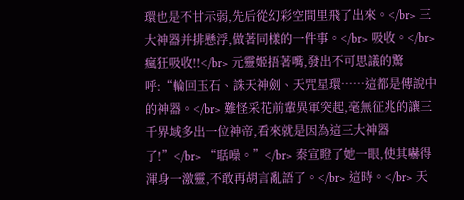環也是不甘示弱,先后從幻彩空間里飛了出來。</br> 三大神器并排懸浮,做著同樣的一件事。</br> 吸收。</br> 瘋狂吸收!!</br> 元靈姬捂著嘴,發出不可思議的驚呼:“輪回玉石、誅天神劍、天咒星環……這都是傳說中的神器。</br> 難怪采花前輩異軍突起,毫無征兆的讓三千界域多出一位神帝,看來就是因為這三大神器了!”</br> “聒噪。”</br> 秦宣瞪了她一眼,使其嚇得渾身一激靈,不敢再胡言亂語了。</br> 這時。</br> 天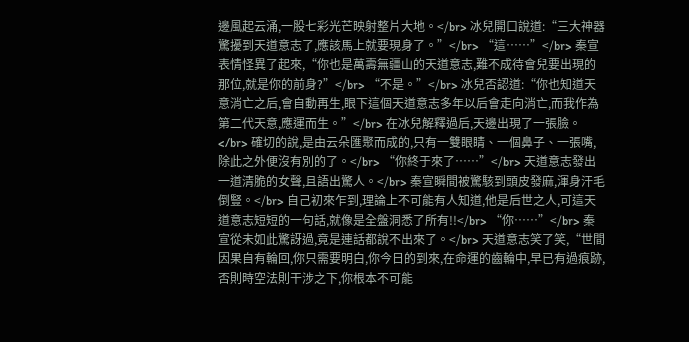邊風起云涌,一股七彩光芒映射整片大地。</br> 冰兒開口說道:“三大神器驚擾到天道意志了,應該馬上就要現身了。”</br> “這……”</br> 秦宣表情怪異了起來,“你也是萬壽無疆山的天道意志,難不成待會兒要出現的那位,就是你的前身?”</br> “不是。”</br> 冰兒否認道:“你也知道天意消亡之后,會自動再生,眼下這個天道意志多年以后會走向消亡,而我作為第二代天意,應運而生。”</br> 在冰兒解釋過后,天邊出現了一張臉。</br> 確切的說,是由云朵匯聚而成的,只有一雙眼睛、一個鼻子、一張嘴,除此之外便沒有別的了。</br> “你終于來了……”</br> 天道意志發出一道清脆的女聲,且語出驚人。</br> 秦宣瞬間被驚駭到頭皮發麻,渾身汗毛倒豎。</br> 自己初來乍到,理論上不可能有人知道,他是后世之人,可這天道意志短短的一句話,就像是全盤洞悉了所有!!</br> “你……”</br> 秦宣從未如此驚訝過,竟是連話都說不出來了。</br> 天道意志笑了笑,“世間因果自有輪回,你只需要明白,你今日的到來,在命運的齒輪中,早已有過痕跡,否則時空法則干涉之下,你根本不可能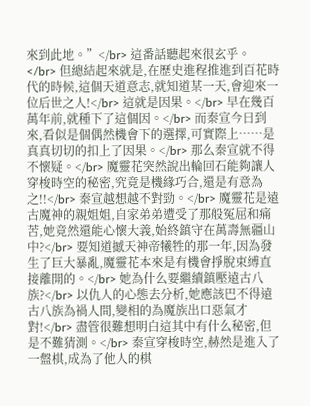來到此地。”</br> 這番話聽起來很玄乎。</br> 但總結起來就是,在歷史進程推進到百花時代的時候,這個天道意志,就知道某一天,會迎來一位后世之人!</br> 這就是因果。</br> 早在幾百萬年前,就種下了這個因。</br> 而秦宣今日到來,看似是個偶然機會下的選擇,可實際上……是真真切切的扣上了因果。</br> 那么秦宣就不得不懷疑。</br> 魔靈花突然說出輪回石能夠讓人穿梭時空的秘密,究竟是機緣巧合,還是有意為之!!</br> 秦宣越想越不對勁。</br> 魔靈花是遠古魔神的親姐姐,自家弟弟遭受了那般冤屈和痛苦,她竟然還能心懷大義,始終鎮守在萬壽無疆山中?</br> 要知道撼天神帝犧牲的那一年,因為發生了巨大暴亂,魔靈花本來是有機會掙脫束縛直接離開的。</br> 她為什么要繼續鎮壓遠古八族?</br> 以仇人的心態去分析,她應該巴不得遠古八族為禍人間,變相的為魔族出口惡氣才對!</br> 盡管很難想明白這其中有什么秘密,但是不難猜測。</br> 秦宣穿梭時空,赫然是進入了一盤棋,成為了他人的棋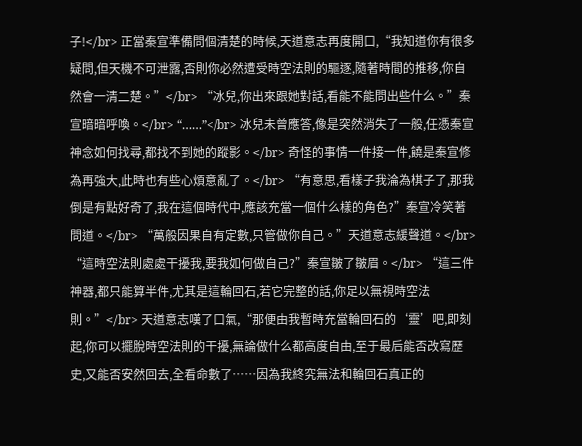子!</br> 正當秦宣準備問個清楚的時候,天道意志再度開口,“我知道你有很多疑問,但天機不可泄露,否則你必然遭受時空法則的驅逐,隨著時間的推移,你自然會一清二楚。”</br> “冰兒,你出來跟她對話,看能不能問出些什么。”秦宣暗暗呼喚。</br> “……”</br> 冰兒未曾應答,像是突然消失了一般,任憑秦宣神念如何找尋,都找不到她的蹤影。</br> 奇怪的事情一件接一件,饒是秦宣修為再強大,此時也有些心煩意亂了。</br> “有意思,看樣子我淪為棋子了,那我倒是有點好奇了,我在這個時代中,應該充當一個什么樣的角色?”秦宣冷笑著問道。</br> “萬般因果自有定數,只管做你自己。”天道意志緩聲道。</br> “這時空法則處處干擾我,要我如何做自己?”秦宣皺了皺眉。</br> “這三件神器,都只能算半件,尤其是這輪回石,若它完整的話,你足以無視時空法則。”</br> 天道意志嘆了口氣,“那便由我暫時充當輪回石的‘靈’吧,即刻起,你可以擺脫時空法則的干擾,無論做什么都高度自由,至于最后能否改寫歷史,又能否安然回去,全看命數了……因為我終究無法和輪回石真正的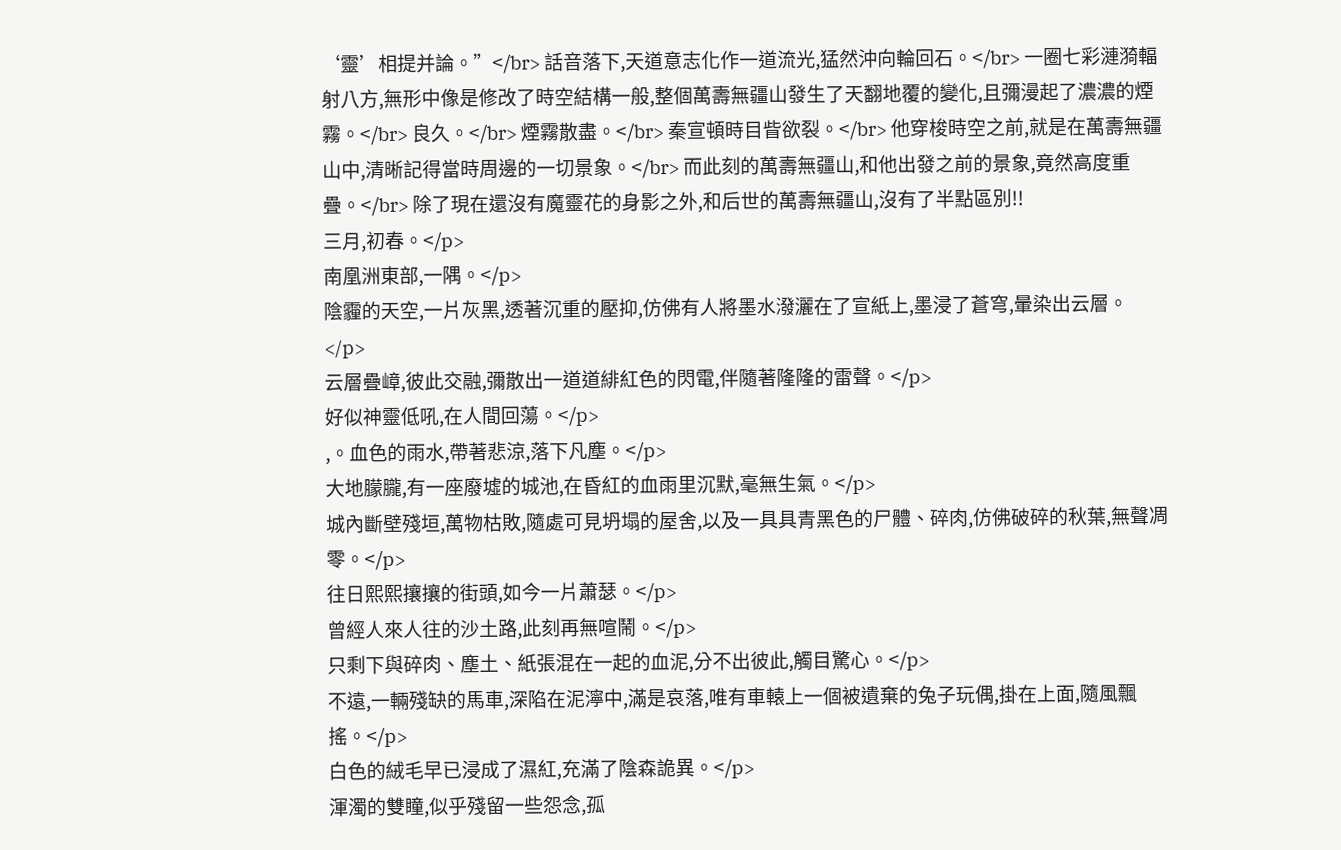‘靈’相提并論。”</br> 話音落下,天道意志化作一道流光,猛然沖向輪回石。</br> 一圈七彩漣漪輻射八方,無形中像是修改了時空結構一般,整個萬壽無疆山發生了天翻地覆的變化,且彌漫起了濃濃的煙霧。</br> 良久。</br> 煙霧散盡。</br> 秦宣頓時目眥欲裂。</br> 他穿梭時空之前,就是在萬壽無疆山中,清晰記得當時周邊的一切景象。</br> 而此刻的萬壽無疆山,和他出發之前的景象,竟然高度重疊。</br> 除了現在還沒有魔靈花的身影之外,和后世的萬壽無疆山,沒有了半點區別!!
三月,初春。</p>
南凰洲東部,一隅。</p>
陰霾的天空,一片灰黑,透著沉重的壓抑,仿佛有人將墨水潑灑在了宣紙上,墨浸了蒼穹,暈染出云層。</p>
云層疊嶂,彼此交融,彌散出一道道緋紅色的閃電,伴隨著隆隆的雷聲。</p>
好似神靈低吼,在人間回蕩。</p>
,。血色的雨水,帶著悲涼,落下凡塵。</p>
大地朦朧,有一座廢墟的城池,在昏紅的血雨里沉默,毫無生氣。</p>
城內斷壁殘垣,萬物枯敗,隨處可見坍塌的屋舍,以及一具具青黑色的尸體、碎肉,仿佛破碎的秋葉,無聲凋零。</p>
往日熙熙攘攘的街頭,如今一片蕭瑟。</p>
曾經人來人往的沙土路,此刻再無喧鬧。</p>
只剩下與碎肉、塵土、紙張混在一起的血泥,分不出彼此,觸目驚心。</p>
不遠,一輛殘缺的馬車,深陷在泥濘中,滿是哀落,唯有車轅上一個被遺棄的兔子玩偶,掛在上面,隨風飄搖。</p>
白色的絨毛早已浸成了濕紅,充滿了陰森詭異。</p>
渾濁的雙瞳,似乎殘留一些怨念,孤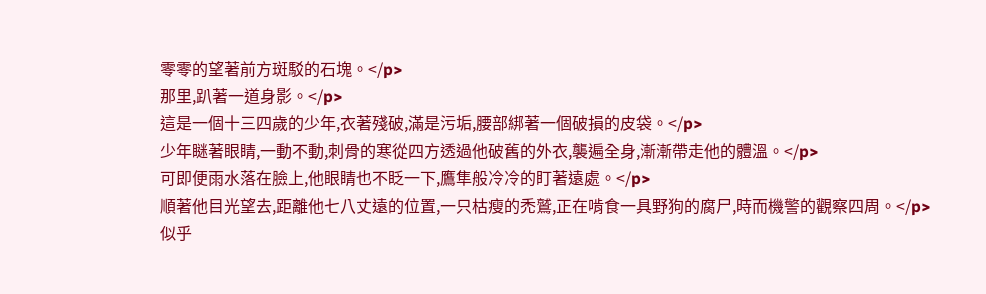零零的望著前方斑駁的石塊。</p>
那里,趴著一道身影。</p>
這是一個十三四歲的少年,衣著殘破,滿是污垢,腰部綁著一個破損的皮袋。</p>
少年瞇著眼睛,一動不動,刺骨的寒從四方透過他破舊的外衣,襲遍全身,漸漸帶走他的體溫。</p>
可即便雨水落在臉上,他眼睛也不眨一下,鷹隼般冷冷的盯著遠處。</p>
順著他目光望去,距離他七八丈遠的位置,一只枯瘦的禿鷲,正在啃食一具野狗的腐尸,時而機警的觀察四周。</p>
似乎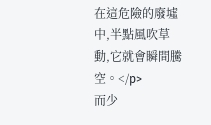在這危險的廢墟中,半點風吹草動,它就會瞬間騰空。</p>
而少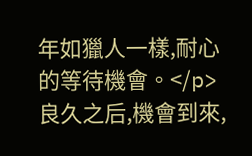年如獵人一樣,耐心的等待機會。</p>
良久之后,機會到來,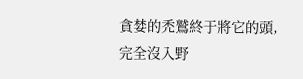貪婪的禿鷲終于將它的頭,完全沒入野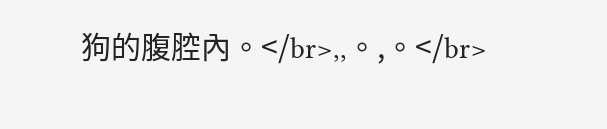狗的腹腔內。</br>,,。,。</br>